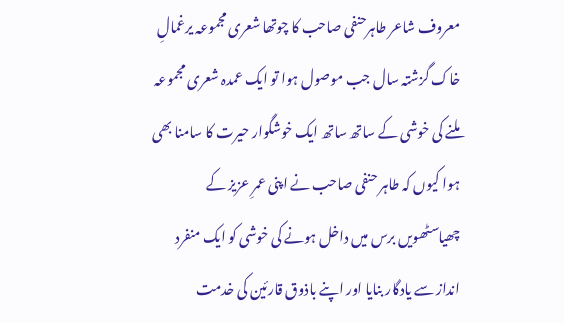معروف شاعر طاہرحنفی صاحب کا چوتھا شعری مجموعہ یرغمالِ خاک گزشتہ سال جب موصول ہوا تو ایک عمدہ شعری مجموعہ ملنے کی خوشی کے ساتھ ساتھ ایک خوشگوار حیرت کا سامنا بھی ہوا کیوں کہ طاہر حنفی صاحب نے اپنی عمرِ عزیز کے چھیاسٹھویں برس میں داخل ہونے کی خوشی کو ایک منفرد انداز سے یادگار بنایا اور اپنے باذوق قارئین کی خدمت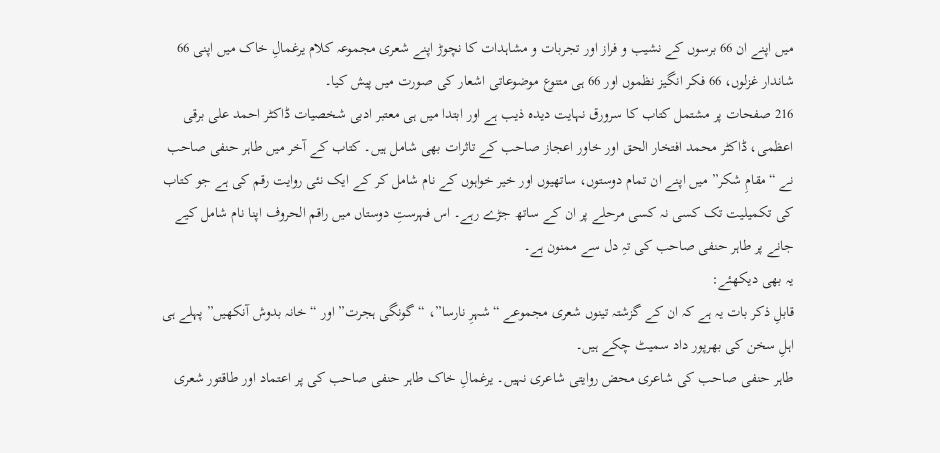میں اپنے ان 66 برسوں کے نشیب و فراز اور تجربات و مشاہدات کا نچوڑ اپنے شعری مجموعہ کلام یرغمالِ خاک میں اپنی 66 شاندار غزلوں، 66 فکر انگیز نظموں اور 66 ہی متنوع موضوعاتی اشعار کی صورت میں پیش کیا۔
216 صفحات پر مشتمل کتاب کا سرورق نہایت دیدہ ذیب ہے اور ابتدا میں ہی معتبر ادبی شخصیات ڈاکٹر احمد علی برقی اعظمی، ڈاکٹر محمد افتخار الحق اور خاور اعجاز صاحب کے تاثرات بھی شامل ہیں۔ کتاب کے آخر میں طاہر حنفی صاحب نے “مقامِ شکر” میں اپنے ان تمام دوستوں، ساتھیوں اور خیر خواہوں کے نام شامل کر کے ایک نئی روایت رقم کی ہے جو کتاب کی تکمیلیت تک کسی نہ کسی مرحلے پر ان کے ساتھ جڑے رہے۔ اس فہرستِ دوستاں میں راقم الحروف اپنا نام شامل کیے جانے پر طاہر حنفی صاحب کی تہِ دل سے ممنون ہے۔
یہ بھی دیکھئے:
قابلِ ذکر بات یہ ہے کہ ان کے گزشتہ تینوں شعری مجموعے “شہرِ نارسا”، “گونگی ہجرت” اور “خانہ بدوش آنکھیں” پہلے ہی اہلِ سخن کی بھرپور داد سمیٹ چکے ہیں۔
طاہر حنفی صاحب کی شاعری محض روایتی شاعری نہیں۔ یرغمالِ خاک طاہر حنفی صاحب کی پر اعتماد اور طاقتور شعری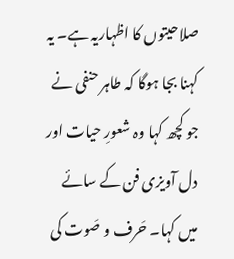صلاحیتوں کا اظہاریہ ہے۔ یہ کہنا بجا ہوگا کہ طاہر حنفی نے جو کچھ کہا وہ شعورِ حیات اور دل آویزی فن کے سائے میں کہا۔ حَرف و صَوت کی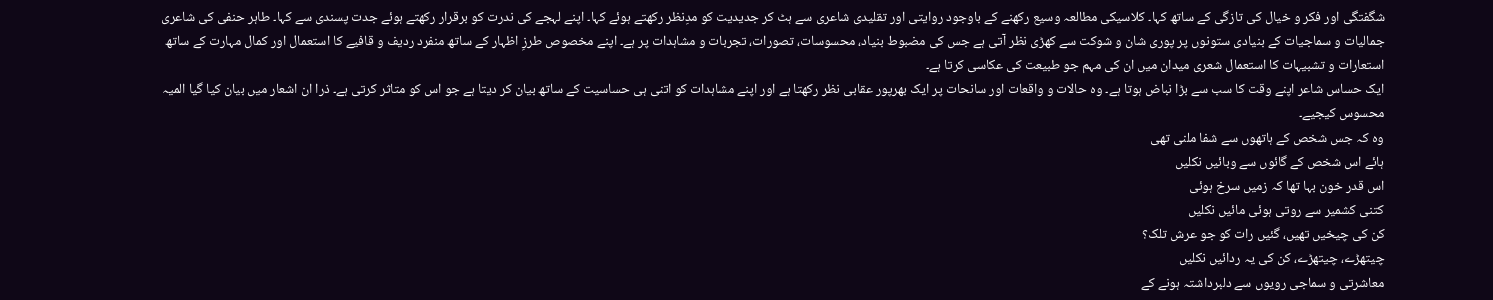شگفتگی اور فکر و خیال کی تازگی کے ساتھ کہا۔ کلاسیکی مطالعہ وسیع رکھنے کے باوجود روایتی اور تقلیدی شاعری سے ہٹ کر جدیدیت کو مدِنظر رکھتے ہوئے کہا۔ اپنے لہجے کی ندرت کو برقرار رکھتے ہوئے جدت پسندی سے کہا۔ طاہر حنفی کی شاعری جمالیات و سماجیات کے بنیادی ستونوں پر پوری شان و شوکت سے کھڑی نظر آتی ہے جس کی مضبوط بنیاد، محسوسات، تصورات، تجربات و مشاہدات پر ہے۔ اپنے مخصوص طرزِ اظہار کے ساتھ منفرد ردیف و قافیے کا استعمال اور کمال مہارت کے ساتھ استعارات و تشبیہات کا استعمال شعری میدان میں ان کی مہم جو طبیعت کی عکاسی کرتا ہے۔
ایک حساس شاعر اپنے وقت کا سب سے بڑا نباض ہوتا ہے۔ وہ حالات و واقعات اور سانحات پر ایک بھرپور عقابی نظر رکھتا ہے اور اپنے مشاہدات کو اتنی ہی حساسیت کے ساتھ بیان کر دیتا ہے جو اس کو متاثر کرتی ہے۔ ذرا ان اشعار میں بیان کیا گیا المیہ محسوس کیجیے۔
وہ کہ جس شخص کے ہاتھوں سے شفا ملنی تھی
ہائے اس شخص کے گائوں سے وبائیں نکلیں
اس قدر خون بہا تھا کہ زمیں سرخ ہوئی
کتنی کشمیر سے روتی ہوئی مائیں نکلیں
کن کی چیخیں تھیں، گئیں رات کو جو عرش تلک؟
چیتھڑے، چیتھڑے، کن کی یہ ردائیں نکلیں
معاشرتی و سماجی رویوں سے دلبرداشتہ ہونے کے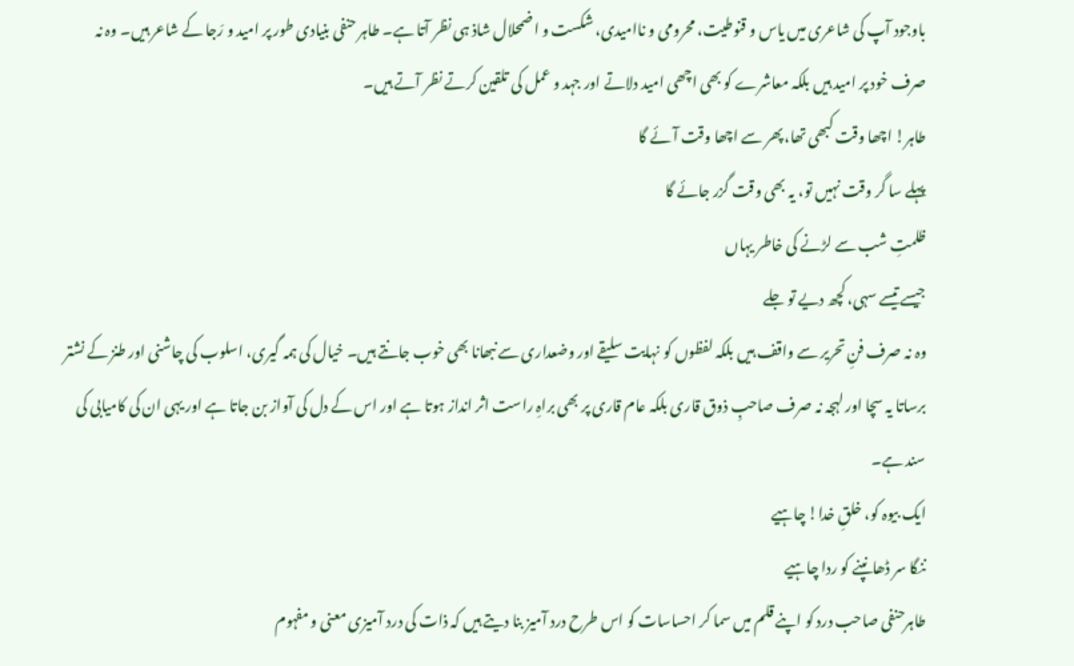باوجود آپ کی شاعری میں یاس و قنوطیت، محرومی و ناامیدی، شکست و اضمحلال شاذ ہی نظر آتا ہے۔ طاہر حنفی بنیادی طور پر امید و رَجا کے شاعر ہیں۔ وہ نہ صرف خود پر امید ہیں بلکہ معاشرے کو بھی اچھی امید دلاتے اور جہد و عمل کی تلقین کرتے نظر آتے ہیں۔
طاہر! اچھا وقت کبھی تھا، پھر سے اچھا وقت آئے گا
پہلے سا گر وقت نہیں تو، یہ بھی وقت گزر جائے گا
ظلمتِ شب سے لڑنے کی خاطر یہاں
جیسے تیسے سہی، کچھ دیے تو جلے
وہ نہ صرف فنِ تحریر سے واقف ہیں بلکہ لفظوں کو نہایت سلیقے اور وضعداری سے نبھانا بھی خوب جانتے ہیں۔ خیال کی ہمہ گیری، اسلوب کی چاشنی اور طنز کے نشتر برساتا یہ سچا اور لہجہ نہ صرف صاحبِ ذوق قاری بلکہ عام قاری پر بھی براہِ راست اثر انداز ہوتا ہے اور اس کے دل کی آواز بن جاتا ہے اور یہی ان کی کامیابی کی سند ہے۔
ایک بیوہ کو، خلقِ خدا! چاہیے
ننگا سر ڈھانپنے کو ردا چاہیے
طاہرحنفی صاحب درد کو اپنے قلم میں سما کر احساسات کو اس طرح درد آمیز بنا دیتے ہیں کہ ذات کی درد آمیزی معنی و مفہوم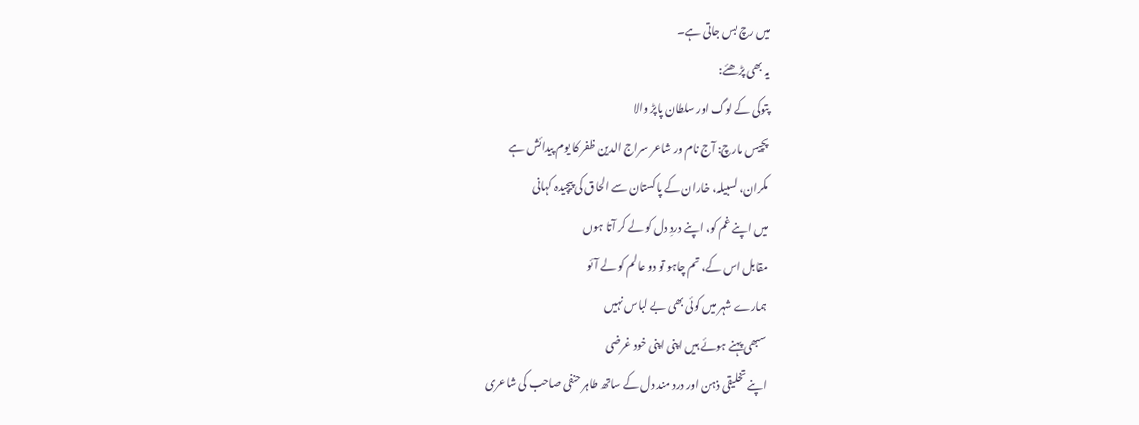میں رچ بس جاتی ہے۔
یہ بھی پڑھئے:
پتوکی کے لوگ اور سلطان پاپڑ والا
پچیس مارچ: آج نام ور شاعر سراج الدین ظفر کا یوم پیدائش ہے
مکران، لسبیلہ، خاران کے پاکستان سے الحاق کی پیچیدہ کہانی
میں اپنے غم کو، اپنے دردِ دل کو لے کر آتا ہوں
مقابل اس کے، تم چاہو تو دو عالم کو لے آئو
ہمارے شہر میں کوئی بھی بے لباس نہیں
سبھی پہنے ہوئے ہیں اپنی اپنی خود غرضی
اپنے تخلیقی ذہن اور درد مند دل کے ساتھ طاہر حنفی صاحب کی شاعری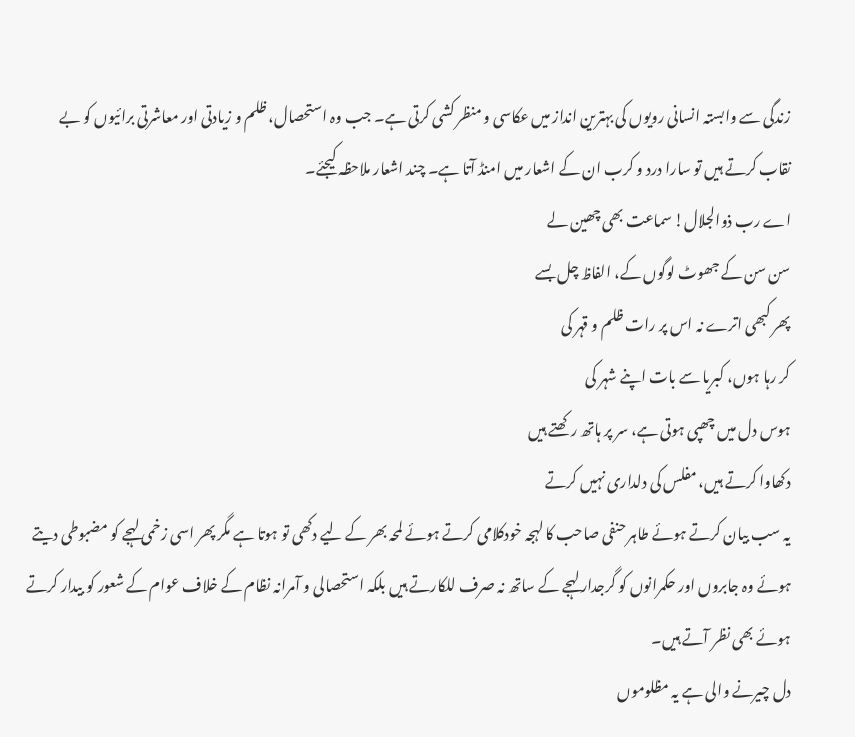زندگی سے وابستہ انسانی رویوں کی بہترین انداز میں عکاسی و منظر کشی کرتی ہے۔ جب وہ استحصال، ظلم و زیادتی اور معاشرتی برائیوں کو بے نقاب کرتے ہیں تو سارا درد و کرب ان کے اشعار میں امنڈ آتا ہے۔ چند اشعار ملاحظہ کیجئے۔
اے رب ذوالجلال! سماعت بھی چھین لے
سن سن کے جھوٹ لوگوں کے، الفاظ چل بسے
پھر کبھی اترے نہ اس پر رات ظلم و قہر کی
کر رہا ہوں، کبریا سے بات اپنے شہر کی
ہوس دل میں چھپی ہوتی ہے، سر پر ہاتھ رکھتے ہیں
دکھاوا کرتے ہیں، مفلس کی دلداری نہیں کرتے
یہ سب بیان کرتے ہوئے طاہر حنفی صاحب کا لہجہ خودکلامی کرتے ہوئے لمحہ بھر کے لیے دکھی تو ہوتا ہے مگر پھر اسی زخمی لہجے کو مضبوطی دیتے ہوئے وہ جابروں اور حکمرانوں کو گرجدار لہجے کے ساتھ نہ صرف للکارتے ہیں بلکہ استحصالی و آمرانہ نظام کے خلاف عوام کے شعور کو بیدار کرتے ہوئے بھی نظر آتے ہیں۔
دل چیرنے والی ہے یہ مظلوموں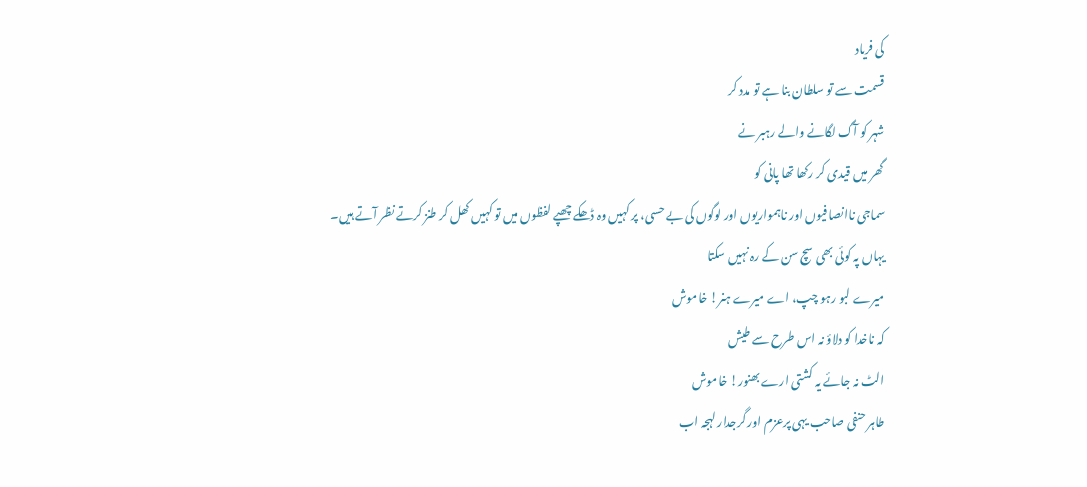کی فریاد
قسمت سے تو سلطان بنا ہے تو مدد کر
شہر کو آگ لگانے والے رہبر نے
گھر میں قیدی کر رکھا تھا پانی کو
سماجی ناانصافیوں اور ناہمواریوں اور لوگوں کی بے حسی، پر کہیں وہ ڈھکے چھپے لفظوں میں تو کہیں کھل کر طنز کرتے نظر آتے ہیں۔
یہاں پہ کوئی بھی سچ سن کے رہ نہیں سکتا
میرے لبو رہو چپ، اے میرے ہنر! خاموش
کہ ناخدا کو دلاؤ نہ اس طرح سے طیش
الٹ نہ جائے یہ کشتی ارے بھنور! خاموش
طاہر حنفی صاحب یہی پرعزم اور گرجدار لہجہ اب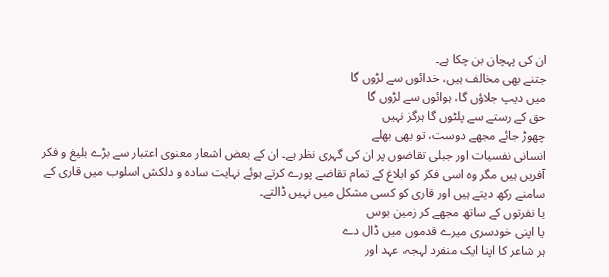ان کی پہچان بن چکا ہے۔
جتنے بھی مخالف ہیں، خدائوں سے لڑوں گا
میں دیپ جلاؤں گا، ہوائوں سے لڑوں گا
حق کے رستے سے پلٹوں گا ہرگز نہیں
چھوڑ جائے مجھے دوست، تو بھی بھلے
انسانی نفسیات اور جبلی تقاضوں پر ان کی گہری نظر ہے۔ ان کے بعض اشعار معنوی اعتبار سے بڑے بلیغ و فکر آفریں ہیں مگر وہ اسی فکر کو ابلاغ کے تمام تقاضے پورے کرتے ہوئے نہایت سادہ و دلکش اسلوب میں قاری کے سامنے رکھ دیتے ہیں اور قاری کو کسی مشکل میں نہیں ڈالتے۔
یا نفرتوں کے ساتھ مجھے کر زمین بوس
یا اپنی خودسری میرے قدموں میں ڈال دے
ہر شاعر کا اپنا ایک منفرد لہجہ، عہد اور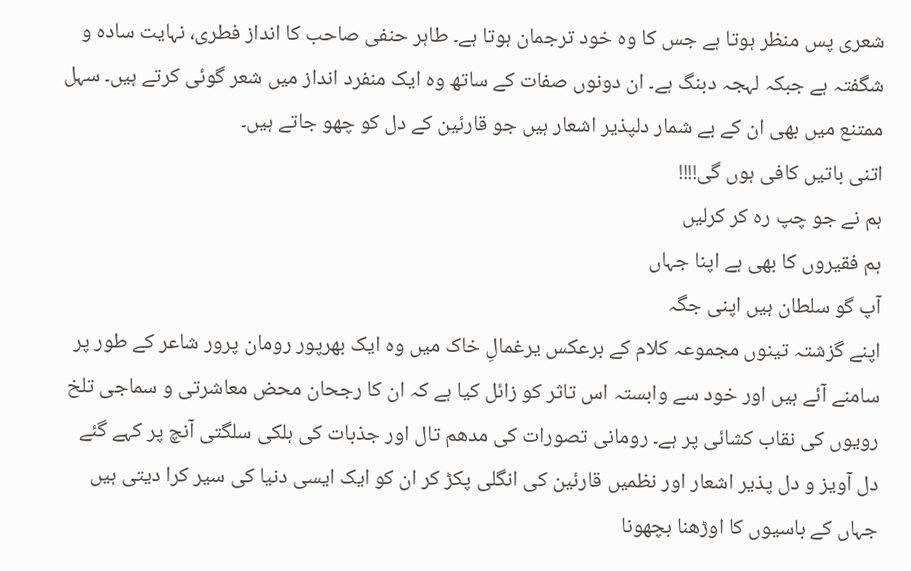شعری پس منظر ہوتا ہے جس کا وہ خود ترجمان ہوتا ہے۔ طاہر حنفی صاحب کا انداز فطری، نہایت سادہ و شگفتہ ہے جبکہ لہجہ دبنگ ہے۔ ان دونوں صفات کے ساتھ وہ ایک منفرد انداز میں شعر گوئی کرتے ہیں۔ سہل ممتنع میں بھی ان کے بے شمار دلپذیر اشعار ہیں جو قارئین کے دل کو چھو جاتے ہیں۔
اتنی باتیں کافی ہوں گی!!!!
ہم نے جو چپ رہ کر کرلیں
ہم فقیروں کا بھی ہے اپنا جہاں
آپ گو سلطان ہیں اپنی جگہ
اپنے گزشتہ تینوں مجموعہ کلام کے برعکس یرغمالِ خاک میں وہ ایک بھرپور رومان پرور شاعر کے طور پر سامنے آئے ہیں اور خود سے وابستہ اس تاثر کو زائل کیا ہے کہ ان کا رجحان محض معاشرتی و سماجی تلخ رویوں کی نقاب کشائی پر ہے۔ رومانی تصورات کی مدھم تال اور جذبات کی ہلکی سلگتی آنچ پر کہے گئے دل آویز و دل پذیر اشعار اور نظمیں قارئین کی انگلی پکڑ کر ان کو ایک ایسی دنیا کی سیر کرا دیتی ہیں جہاں کے باسیوں کا اوڑھنا بچھونا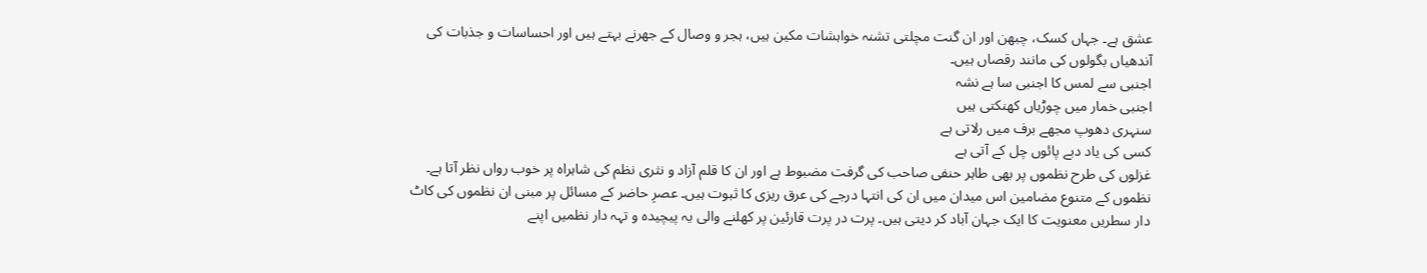عشق ہے۔ جہاں کسک، چبھن اور ان گنت مچلتی تشنہ خواہشات مکین ہیں، ہجر و وصال کے جھرنے بہتے ہیں اور احساسات و جذبات کی آندھیاں بگولوں کی مانند رقصاں ہیں۔
اجنبی سے لمس کا اجنبی سا ہے نشہ
اجنبی خمار میں چوڑیاں کھنکتی ہیں
سنہری دھوپ مجھے برف میں رلاتی ہے
کسی کی یاد دبے پائوں چل کے آتی ہے
غزلوں کی طرح نظموں پر بھی طاہر حنفی صاحب کی گرفت مضبوط ہے اور ان کا قلم آزاد و نثری نظم کی شاہراہ پر خوب رواں نظر آتا ہے۔ نظموں کے متنوع مضامین اس میدان میں ان کی انتہا درجے کی عرق ریزی کا ثبوت ہیں۔ عصرِ حاضر کے مسائل پر مبنی ان نظموں کی کاٹ دار سطریں معنویت کا ایک جہان آباد کر دیتی ہیں۔ پرت در پرت قارئین پر کھلنے والی یہ پیچیدہ و تہہ دار نظمیں اپنے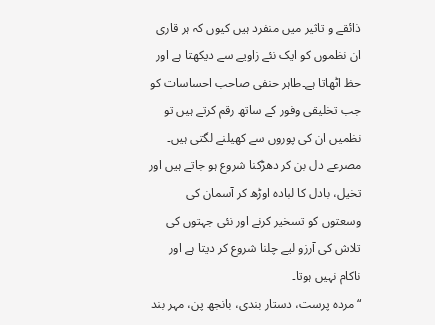ذائقے و تاثیر میں منفرد ہیں کیوں کہ ہر قاری ان نظموں کو ایک نئے زاویے سے دیکھتا ہے اور حظ اٹھاتا ہے۔طاہر حنفی صاحب احساسات کو جب تخلیقی وفور کے ساتھ رقم کرتے ہیں تو نظمیں ان کی پوروں سے کھیلنے لگتی ہیں۔ مصرعے دل بن کر دھڑکنا شروع ہو جاتے ہیں اور تخیل، بادل کا لبادہ اوڑھ کر آسمان کی وسعتوں کو تسخیر کرنے اور نئی جہتوں کی تلاش کی آرزو لیے چلنا شروع کر دیتا ہے اور ناکام نہیں ہوتا۔
“مردہ پرست، دستار بندی، بانجھ پن، مہر بند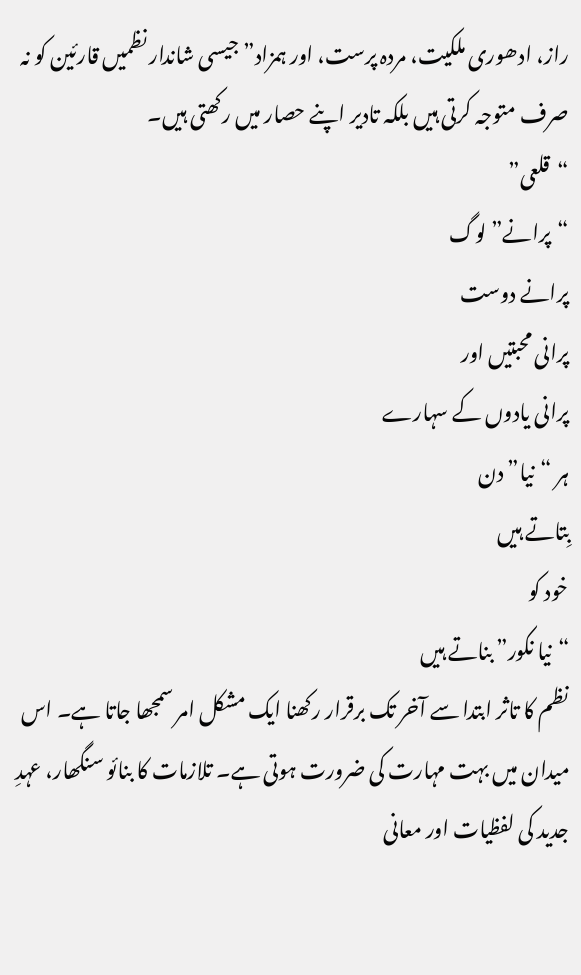راز، ادھوری ملکیت، مردہ پرست، اور ہمزاد” جیسی شاندار نظمیں قارئین کو نہ صرف متوجہ کرتی ہیں بلکہ تادیر اپنے حصار میں رکھتی ہیں۔
“قلعی”
“پرانے” لوگ
پرانے دوست
پرانی محبتیں اور
پرانی یادوں کے سہارے
ہر “نیا” دن
بِتاتے ہیں
خود کو
“نیا نکور” بناتے ہیں
نظم کا تاثر ابتدا سے آخر تک برقرار رکھنا ایک مشکل امر سمجھا جاتا ہے۔ اس میدان میں بہت مہارت کی ضرورت ہوتی ہے۔ تلازمات کا بنائو سنگھار، عہدِ جدید کی لفظیات اور معانی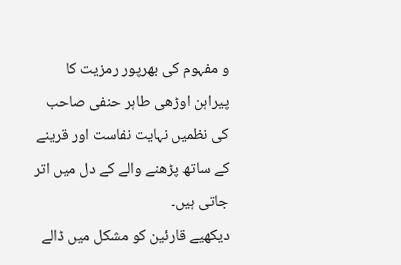و مفہوم کی بھرپور رمزیت کا پیراہن اوڑھی طاہر حنفی صاحب کی نظمیں نہایت نفاست اور قرینے کے ساتھ پڑھنے والے کے دل میں اتر جاتی ہیں۔
دیکھیے قارئین کو مشکل میں ڈالے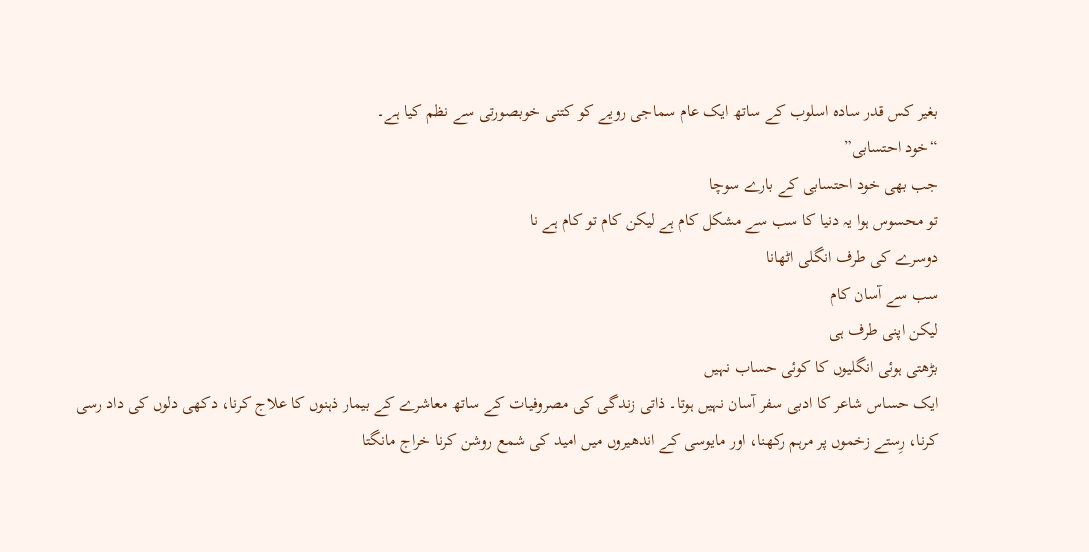بغیر کس قدر سادہ اسلوب کے ساتھ ایک عام سماجی رویے کو کتنی خوبصورتی سے نظم کیا ہے۔
“خود احتسابی”
جب بھی خود احتسابی کے بارے سوچا
تو محسوس ہوا یہ دنیا کا سب سے مشکل کام ہے لیکن کام تو کام ہے نا
دوسرے کی طرف انگلی اٹھانا
سب سے آسان کام
لیکن اپنی طرف ہی
بڑھتی ہوئی انگلیوں کا کوئی حساب نہیں
ایک حساس شاعر کا ادبی سفر آسان نہیں ہوتا۔ ذاتی زندگی کی مصروفیات کے ساتھ معاشرے کے بیمار ذہنوں کا علاج کرنا، دکھی دلوں کی داد رسی کرنا، رِستے زخموں پر مرہم رکھنا، اور مایوسی کے اندھیروں میں امید کی شمع روشن کرنا خراج مانگتا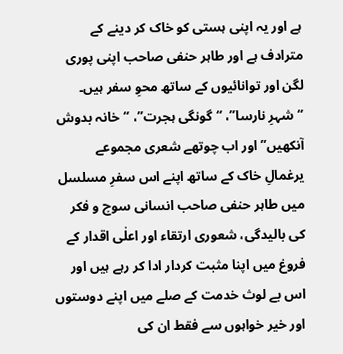ہے اور یہ اپنی ہستی کو خاک کر دینے کے مترادف ہے اور طاہر حنفی صاحب اپنی پوری لگن اور توانائیوں کے ساتھ محوِ سفر ہیں۔ “شہرِ نارسا”، “گونگی ہجرت”، “خانہ بدوش آنکھیں” اور اب چوتھے شعری مجموعے یرغمالِ خاک کے ساتھ اپنے اس سفرِ مسلسل میں طاہر حنفی صاحب انسانی سوچ و فکر کی بالیدگی، شعوری ارتقاء اور اعلٰی اقدار کے فروغ میں اپنا مثبت کردار ادا کر رہے ہیں اور اس بے لوث خدمت کے صلے میں اپنے دوستوں اور خیر خواہوں سے فقط ان کی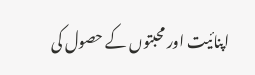اپنائیت اور محبتوں کے حصول کی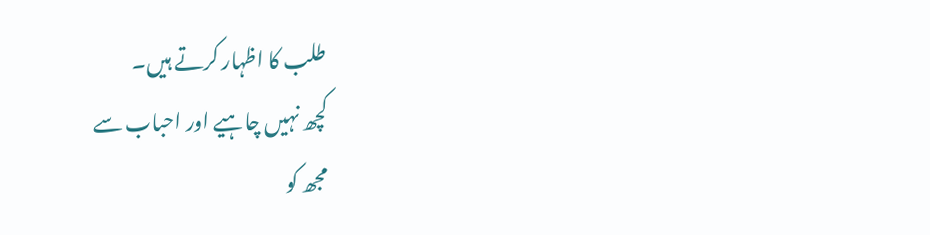طلب کا اظہار کرتے ہیں۔
کچھ نہیں چاہیے اور احباب سے
مجھ کو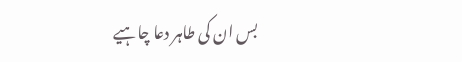بس ان کی طاہر دعا چاہیے